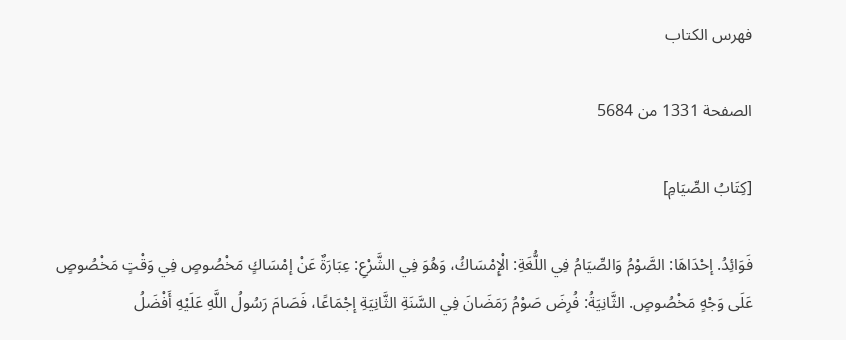فهرس الكتاب

الصفحة 1331 من 5684

[كِتَابُ الصِّيَامِ]

فَوَائِدُ. إحْدَاهَا: الصَّوْمُ وَالصِّيَامُ فِي اللُّغَةِ: الْإِمْسَاكُ، وَهُوَ فِي الشَّرْعِ: عِبَارَةٌ عَنْ إمْسَاكٍ مَخْصُوصٍ فِي وَقْتٍ مَخْصُوصٍ عَلَى وَجْهٍ مَخْصُوصٍ. الثَّانِيَةُ: فُرِضَ صَوْمُ رَمَضَانَ فِي السَّنَةِ الثَّانِيَةِ إجْمَاعًا، فَصَامَ رَسُولُ اللَّهِ عَلَيْهِ أَفْضَلُ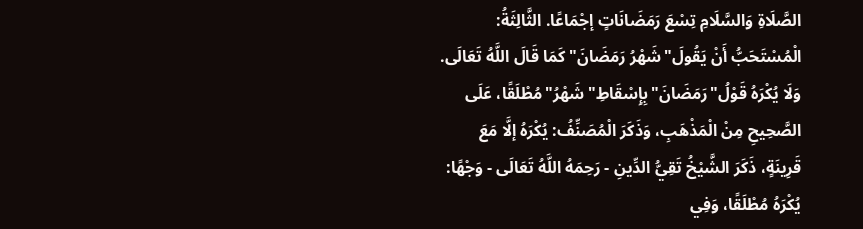الصَّلَاةِ وَالسَّلَامِ تِسْعَ رَمَضَانَاتٍ إجْمَاعًا. الثَّالِثَةُ: الْمُسْتَحَبُّ أَنْ يَقُولَ"شَهْرُ رَمَضَانَ"كَمَا قَالَ اللَّهُ تَعَالَى. وَلَا يُكْرَهُ قَوْلُ"رَمَضَانَ"بِإِسْقَاطِ"شَهْرُ"مُطْلَقًا، عَلَى الصَّحِيحِ مِنْ الْمَذْهَبِ، وَذَكَرَ الْمُصَنِّفُ: يُكْرَهُ إلَّا مَعَ قَرِينَةٍ، ذَكَرَ الشَّيْخُ تَقِيُّ الدِّينِ - رَحِمَهُ اللَّهُ تَعَالَى - وَجْهًا: يُكْرَهُ مُطْلَقًا، وَفِي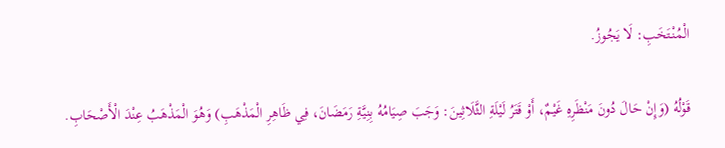الْمُنْتَخَبِ: لَا يَجُوزُ.

قَوْلُهُ (وَإِنْ حَالَ دُونَ مَنْظَرِهِ غَيْمٌ، أَوْ قَتَرُ لَيْلَةِ الثَّلَاثِينَ: وَجَبَ صِيَامُهُ بِنِيَّةِ رَمَضَانَ، فِي ظَاهِرِ الْمَذْهَبِ) وَهُوَ الْمَذْهَبُ عِنْدَ الْأَصْحَابِ.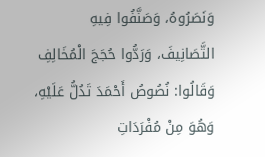وَنَصَرُوهُ، وَصَنَّفُوا فِيهِ التَّصَانِيفَ، وَرَدُّوا حُجَجَ الْمُخَالِفِ وَقَالُوا: نُصُوصُ أَحْمَدَ تَدُلُّ عَلَيْهِ، وَهُوَ مِنْ مُفْرَدَاتِ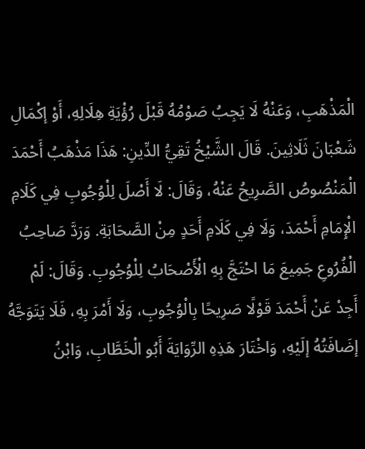الْمَذْهَبِ، وَعَنْهُ لَا يَجِبُ صَوْمُهُ قَبْلَ رُؤْيَةِ هِلَالِهِ، أَوْ إكْمَالِ شَعْبَانَ ثَلَاثِينَ. قَالَ الشَّيْخُ تَقِيُّ الدِّينِ: هَذَا مَذْهَبُ أَحْمَدَ الْمَنْصُوصُ الصَّرِيحُ عَنْهُ، وَقَالَ: لَا أَصْلَ لِلْوُجُوبِ فِي كَلَامِ الْإِمَامِ أَحْمَدَ، وَلَا فِي كَلَامِ أَحَدٍ مِنْ الصَّحَابَةِ. وَرَدَّ صَاحِبُ الْفُرُوعِ جَمِيعَ مَا احْتَجَّ بِهِ الْأَصْحَابُ لِلْوُجُوبِ. وَقَالَ: لَمْ أَجِدْ عَنْ أَحْمَدَ قَوْلًا صَرِيحًا بِالْوُجُوبِ، وَلَا أَمْرَ بِهِ، فَلَا يَتَوَجَّهُ إضَافَتُهُ إلَيْهِ، وَاخْتَارَ هَذِهِ الرِّوَايَةَ أَبُو الْخَطَّابِ، وَابْنُ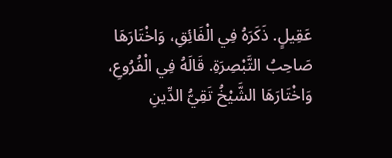عَقِيلٍ. ذَكَرَهُ فِي الْفَائِقِ، وَاخْتَارَهَا صَاحِبُ التَّبْصِرَةِ. قَالَهُ فِي الْفُرُوعِ، وَاخْتَارَهَا الشَّيْخُ تَقِيُّ الدِّينِ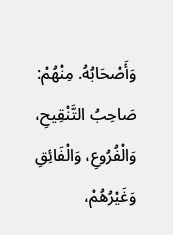وَأَصْحَابُهُ. مِنْهُمْ: صَاحِبُ التَّنْقِيحِ، وَالْفُرُوعِ، وَالْفَائِقِ وَغَيْرُهُمْ،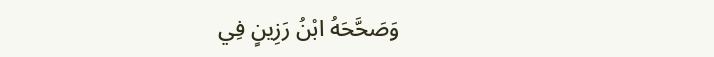وَصَحَّحَهُ ابْنُ رَزِينٍ فِي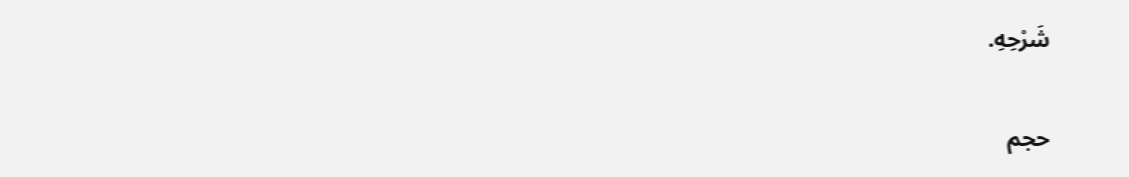شَرْحِهِ.

حجم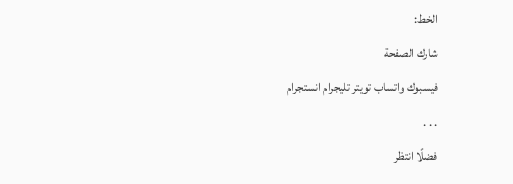الخط:
شارك الصفحة
فيسبوك واتساب تويتر تليجرام انستجرام
. . .
فضلًا انتظر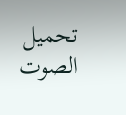تحميل الصوت